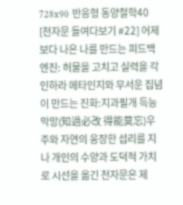728x90 반응형 동양철학40 [천자문 들여다보기 #22] 어제보다 나은 나를 만드는 피드백 엔진: 허물을 고치고 실력을 각인하라 메타인지와 무서운 집념이 만드는 진화:지과필개 득능막망(知過必改 得能莫忘)우주와 자연의 웅장한 섭리를 지나 개인의 수양과 도덕적 가치로 시선을 옮긴 천자문은 제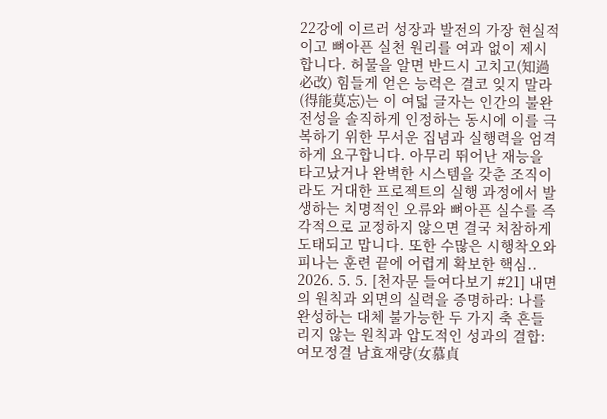22강에 이르러 성장과 발전의 가장 현실적이고 뼈아픈 실천 원리를 여과 없이 제시합니다. 허물을 알면 반드시 고치고(知過必改) 힘들게 얻은 능력은 결코 잊지 말라(得能莫忘)는 이 여덟 글자는 인간의 불완전성을 솔직하게 인정하는 동시에 이를 극복하기 위한 무서운 집념과 실행력을 엄격하게 요구합니다. 아무리 뛰어난 재능을 타고났거나 완벽한 시스템을 갖춘 조직이라도 거대한 프로젝트의 실행 과정에서 발생하는 치명적인 오류와 뼈아픈 실수를 즉각적으로 교정하지 않으면 결국 처참하게 도태되고 맙니다. 또한 수많은 시행착오와 피나는 훈련 끝에 어렵게 확보한 핵심.. 2026. 5. 5. [천자문 들여다보기 #21] 내면의 원칙과 외면의 실력을 증명하라: 나를 완성하는 대체 불가능한 두 가지 축 흔들리지 않는 원칙과 압도적인 성과의 결합:여모정결 남효재량(女慕貞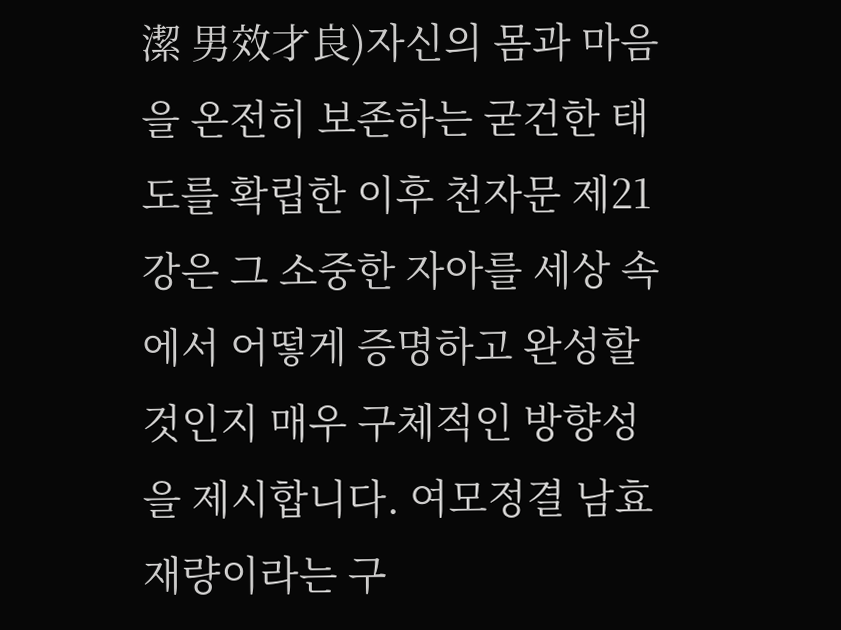潔 男效才良)자신의 몸과 마음을 온전히 보존하는 굳건한 태도를 확립한 이후 천자문 제21강은 그 소중한 자아를 세상 속에서 어떻게 증명하고 완성할 것인지 매우 구체적인 방향성을 제시합니다. 여모정결 남효재량이라는 구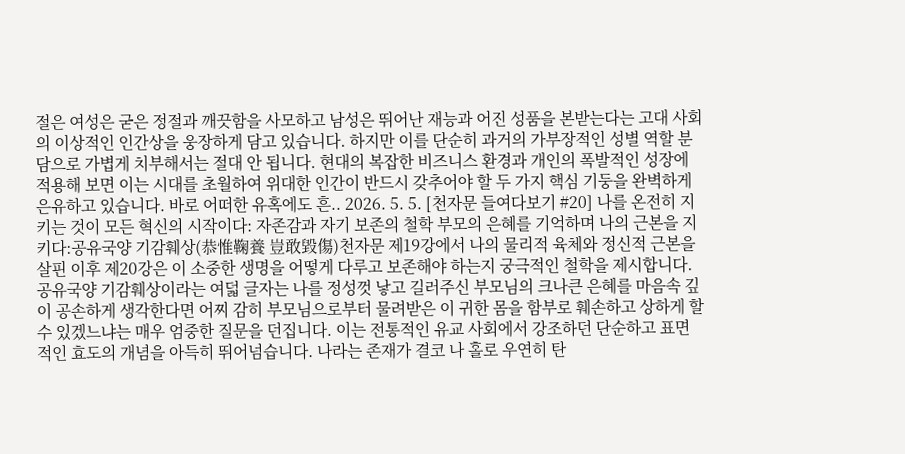절은 여성은 굳은 정절과 깨끗함을 사모하고 남성은 뛰어난 재능과 어진 성품을 본받는다는 고대 사회의 이상적인 인간상을 웅장하게 담고 있습니다. 하지만 이를 단순히 과거의 가부장적인 성별 역할 분담으로 가볍게 치부해서는 절대 안 됩니다. 현대의 복잡한 비즈니스 환경과 개인의 폭발적인 성장에 적용해 보면 이는 시대를 초월하여 위대한 인간이 반드시 갖추어야 할 두 가지 핵심 기둥을 완벽하게 은유하고 있습니다. 바로 어떠한 유혹에도 흔.. 2026. 5. 5. [천자문 들여다보기 #20] 나를 온전히 지키는 것이 모든 혁신의 시작이다: 자존감과 자기 보존의 철학 부모의 은혜를 기억하며 나의 근본을 지키다:공유국양 기감훼상(恭惟鞠養 豈敢毀傷)천자문 제19강에서 나의 물리적 육체와 정신적 근본을 살핀 이후 제20강은 이 소중한 생명을 어떻게 다루고 보존해야 하는지 궁극적인 철학을 제시합니다. 공유국양 기감훼상이라는 여덟 글자는 나를 정성껏 낳고 길러주신 부모님의 크나큰 은혜를 마음속 깊이 공손하게 생각한다면 어찌 감히 부모님으로부터 물려받은 이 귀한 몸을 함부로 훼손하고 상하게 할 수 있겠느냐는 매우 엄중한 질문을 던집니다. 이는 전통적인 유교 사회에서 강조하던 단순하고 표면적인 효도의 개념을 아득히 뛰어넘습니다. 나라는 존재가 결코 나 홀로 우연히 탄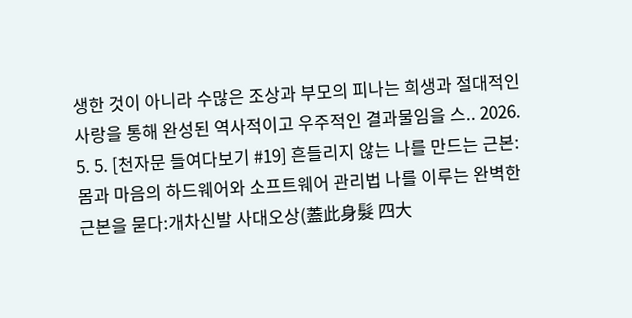생한 것이 아니라 수많은 조상과 부모의 피나는 희생과 절대적인 사랑을 통해 완성된 역사적이고 우주적인 결과물임을 스.. 2026. 5. 5. [천자문 들여다보기 #19] 흔들리지 않는 나를 만드는 근본: 몸과 마음의 하드웨어와 소프트웨어 관리법 나를 이루는 완벽한 근본을 묻다:개차신발 사대오상(蓋此身髮 四大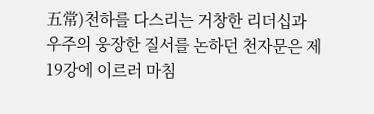五常)천하를 다스리는 거창한 리더십과 우주의 웅장한 질서를 논하던 천자문은 제19강에 이르러 마침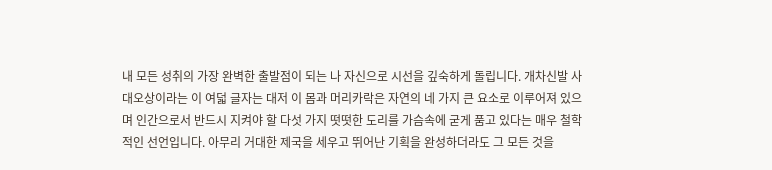내 모든 성취의 가장 완벽한 출발점이 되는 나 자신으로 시선을 깊숙하게 돌립니다. 개차신발 사대오상이라는 이 여덟 글자는 대저 이 몸과 머리카락은 자연의 네 가지 큰 요소로 이루어져 있으며 인간으로서 반드시 지켜야 할 다섯 가지 떳떳한 도리를 가슴속에 굳게 품고 있다는 매우 철학적인 선언입니다. 아무리 거대한 제국을 세우고 뛰어난 기획을 완성하더라도 그 모든 것을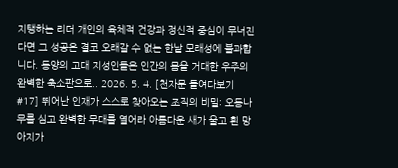지탱하는 리더 개인의 육체적 건강과 정신적 중심이 무너진다면 그 성공은 결코 오래갈 수 없는 한낱 모래성에 불과합니다. 동양의 고대 지성인들은 인간의 몸을 거대한 우주의 완벽한 축소판으로.. 2026. 5. 4. [천자문 들여다보기 #17] 뛰어난 인재가 스스로 찾아오는 조직의 비밀: 오동나무를 심고 완벽한 무대를 열어라 아름다운 새가 울고 흰 망아지가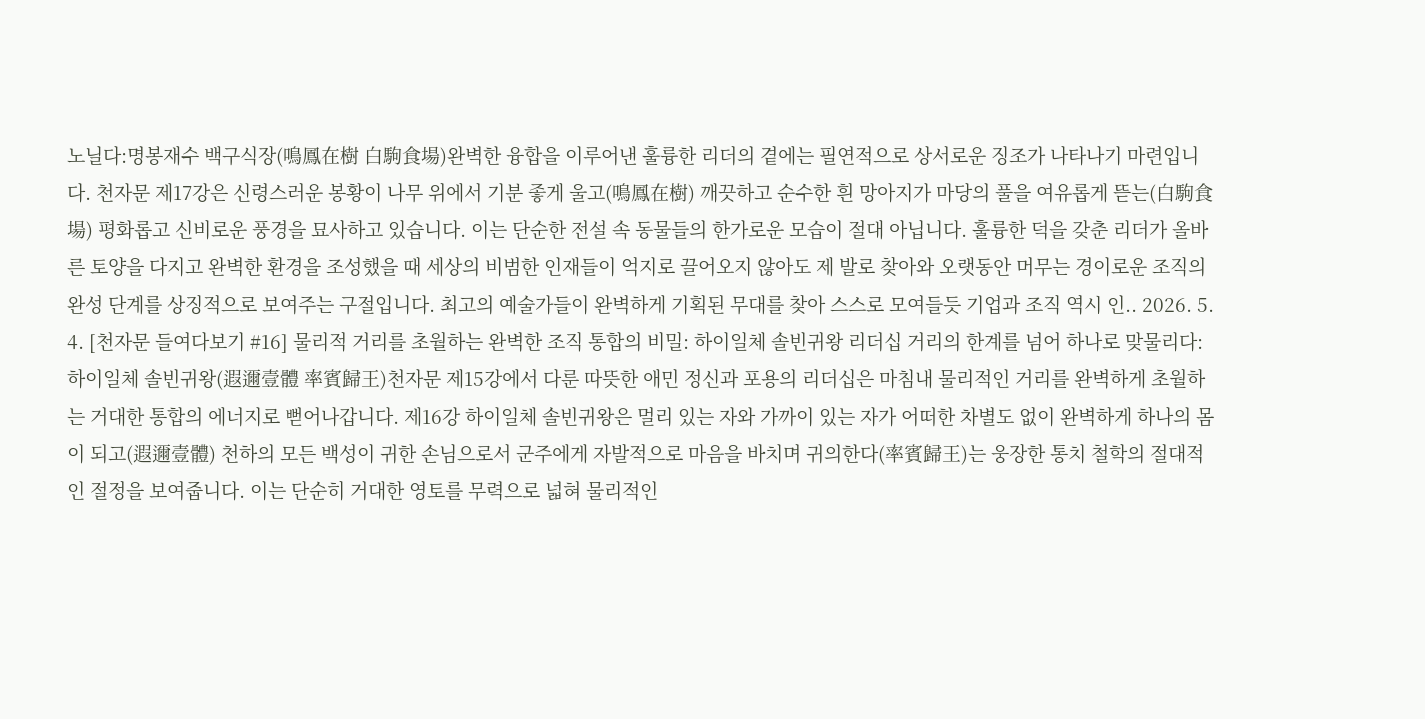노닐다:명봉재수 백구식장(鳴鳳在樹 白駒食場)완벽한 융합을 이루어낸 훌륭한 리더의 곁에는 필연적으로 상서로운 징조가 나타나기 마련입니다. 천자문 제17강은 신령스러운 봉황이 나무 위에서 기분 좋게 울고(鳴鳳在樹) 깨끗하고 순수한 흰 망아지가 마당의 풀을 여유롭게 뜯는(白駒食場) 평화롭고 신비로운 풍경을 묘사하고 있습니다. 이는 단순한 전설 속 동물들의 한가로운 모습이 절대 아닙니다. 훌륭한 덕을 갖춘 리더가 올바른 토양을 다지고 완벽한 환경을 조성했을 때 세상의 비범한 인재들이 억지로 끌어오지 않아도 제 발로 찾아와 오랫동안 머무는 경이로운 조직의 완성 단계를 상징적으로 보여주는 구절입니다. 최고의 예술가들이 완벽하게 기획된 무대를 찾아 스스로 모여들듯 기업과 조직 역시 인.. 2026. 5. 4. [천자문 들여다보기 #16] 물리적 거리를 초월하는 완벽한 조직 통합의 비밀: 하이일체 솔빈귀왕 리더십 거리의 한계를 넘어 하나로 맞물리다:하이일체 솔빈귀왕(遐邇壹體 率賓歸王)천자문 제15강에서 다룬 따뜻한 애민 정신과 포용의 리더십은 마침내 물리적인 거리를 완벽하게 초월하는 거대한 통합의 에너지로 뻗어나갑니다. 제16강 하이일체 솔빈귀왕은 멀리 있는 자와 가까이 있는 자가 어떠한 차별도 없이 완벽하게 하나의 몸이 되고(遐邇壹體) 천하의 모든 백성이 귀한 손님으로서 군주에게 자발적으로 마음을 바치며 귀의한다(率賓歸王)는 웅장한 통치 철학의 절대적인 절정을 보여줍니다. 이는 단순히 거대한 영토를 무력으로 넓혀 물리적인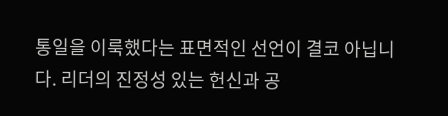통일을 이룩했다는 표면적인 선언이 결코 아닙니다. 리더의 진정성 있는 헌신과 공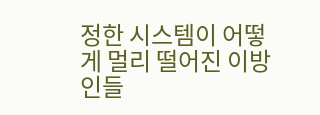정한 시스템이 어떻게 멀리 떨어진 이방인들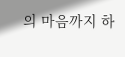의 마음까지 하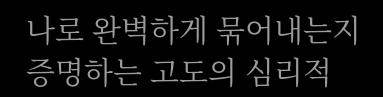나로 완벽하게 묶어내는지 증명하는 고도의 심리적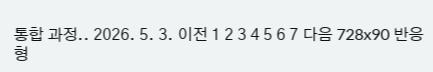통합 과정.. 2026. 5. 3. 이전 1 2 3 4 5 6 7 다음 728x90 반응형